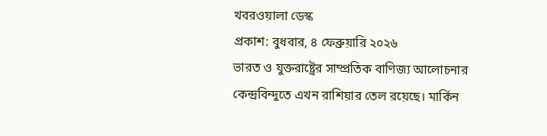খবরওয়ালা ডেস্ক
প্রকাশ: বুধবার, ৪ ফেব্রুয়ারি ২০২৬
ভারত ও যুক্তরাষ্ট্রের সাম্প্রতিক বাণিজ্য আলোচনার কেন্দ্রবিন্দুতে এখন রাশিয়ার তেল রয়েছে। মার্কিন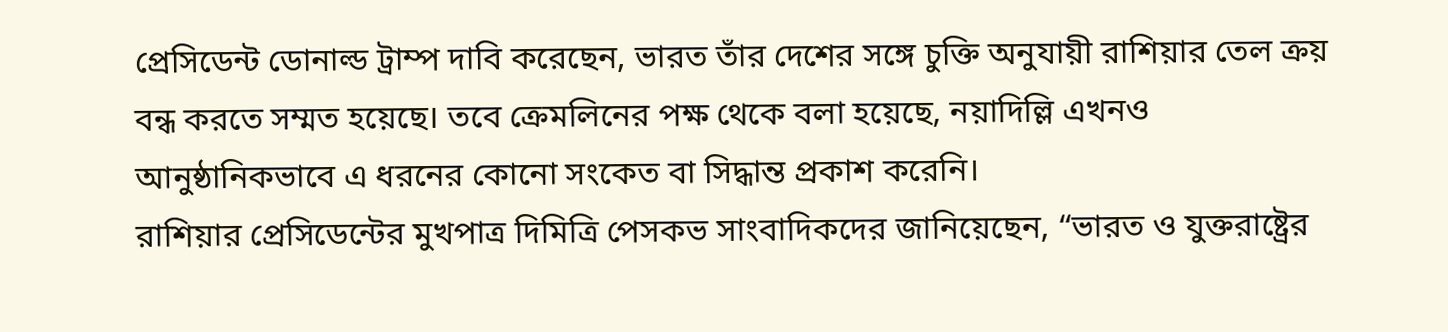প্রেসিডেন্ট ডোনাল্ড ট্রাম্প দাবি করেছেন, ভারত তাঁর দেশের সঙ্গে চুক্তি অনুযায়ী রাশিয়ার তেল ক্রয় বন্ধ করতে সম্মত হয়েছে। তবে ক্রেমলিনের পক্ষ থেকে বলা হয়েছে, নয়াদিল্লি এখনও আনুষ্ঠানিকভাবে এ ধরনের কোনো সংকেত বা সিদ্ধান্ত প্রকাশ করেনি।
রাশিয়ার প্রেসিডেন্টের মুখপাত্র দিমিত্রি পেসকভ সাংবাদিকদের জানিয়েছেন, “ভারত ও যুক্তরাষ্ট্রের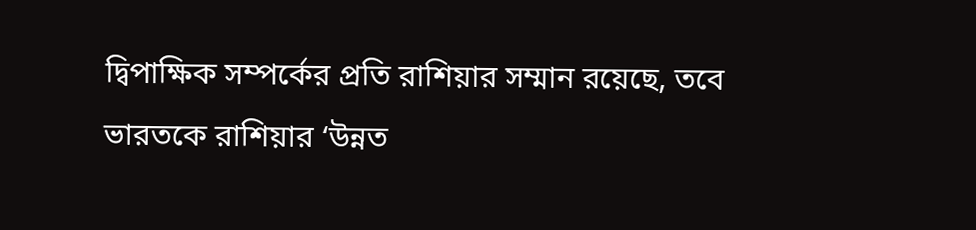দ্বিপাক্ষিক সম্পর্কের প্রতি রাশিয়ার সম্মান রয়েছে, তবে ভারতকে রাশিয়ার ‘উন্নত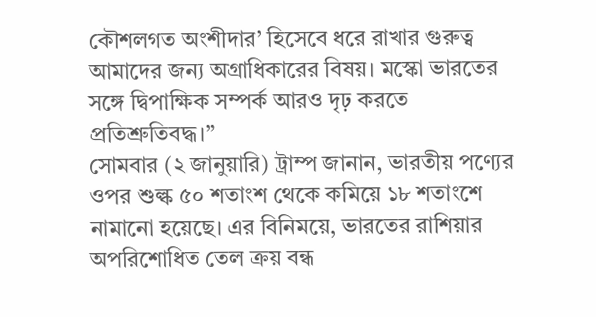কৌশলগত অংশীদার’ হিসেবে ধরে রাখার গুরুত্ব আমাদের জন্য অগ্রাধিকারের বিষয়। মস্কো ভারতের সঙ্গে দ্বিপাক্ষিক সম্পর্ক আরও দৃঢ় করতে প্রতিশ্রুতিবদ্ধ।”
সোমবার (২ জানুয়ারি) ট্রাম্প জানান, ভারতীয় পণ্যের ওপর শুল্ক ৫০ শতাংশ থেকে কমিয়ে ১৮ শতাংশে নামানো হয়েছে। এর বিনিময়ে, ভারতের রাশিয়ার অপরিশোধিত তেল ক্রয় বন্ধ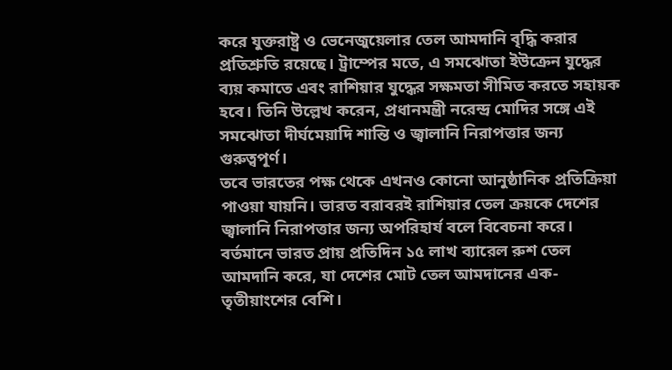করে যুক্তরাষ্ট্র ও ভেনেজুয়েলার তেল আমদানি বৃদ্ধি করার প্রতিশ্রুতি রয়েছে। ট্রাম্পের মতে, এ সমঝোতা ইউক্রেন যুদ্ধের ব্যয় কমাতে এবং রাশিয়ার যুদ্ধের সক্ষমতা সীমিত করতে সহায়ক হবে। তিনি উল্লেখ করেন, প্রধানমন্ত্রী নরেন্দ্র মোদির সঙ্গে এই সমঝোতা দীর্ঘমেয়াদি শান্তি ও জ্বালানি নিরাপত্তার জন্য গুরুত্বপূর্ণ।
তবে ভারতের পক্ষ থেকে এখনও কোনো আনুষ্ঠানিক প্রতিক্রিয়া পাওয়া যায়নি। ভারত বরাবরই রাশিয়ার তেল ক্রয়কে দেশের জ্বালানি নিরাপত্তার জন্য অপরিহার্য বলে বিবেচনা করে। বর্তমানে ভারত প্রায় প্রতিদিন ১৫ লাখ ব্যারেল রুশ তেল আমদানি করে, যা দেশের মোট তেল আমদানের এক-তৃতীয়াংশের বেশি।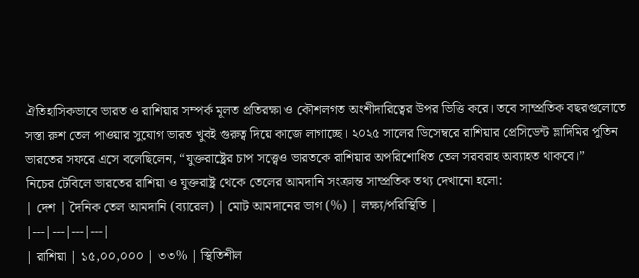ঐতিহাসিকভাবে ভারত ও রাশিয়ার সম্পর্ক মূলত প্রতিরক্ষা ও কৌশলগত অংশীদারিত্বের উপর ভিত্তি করে। তবে সাম্প্রতিক বছরগুলোতে সস্তা রুশ তেল পাওয়ার সুযোগ ভারত খুবই গুরুত্ব দিয়ে কাজে লাগাচ্ছে। ২০২৫ সালের ডিসেম্বরে রাশিয়ার প্রেসিডেন্ট ভ্লাদিমির পুতিন ভারতের সফরে এসে বলেছিলেন, “যুক্তরাষ্ট্রের চাপ সত্ত্বেও ভারতকে রাশিয়ার অপরিশোধিত তেল সরবরাহ অব্যাহত থাকবে।”
নিচের টেবিলে ভারতের রাশিয়া ও যুক্তরাষ্ট্র থেকে তেলের আমদানি সংক্রান্ত সাম্প্রতিক তথ্য দেখানো হলো:
| দেশ | দৈনিক তেল আমদানি (ব্যারেল) | মোট আমদানের ভাগ (%) | লক্ষ্য/পরিস্থিতি |
|---|---|---|---|
| রাশিয়া | ১৫,০০,০০০ | ৩৩% | স্থিতিশীল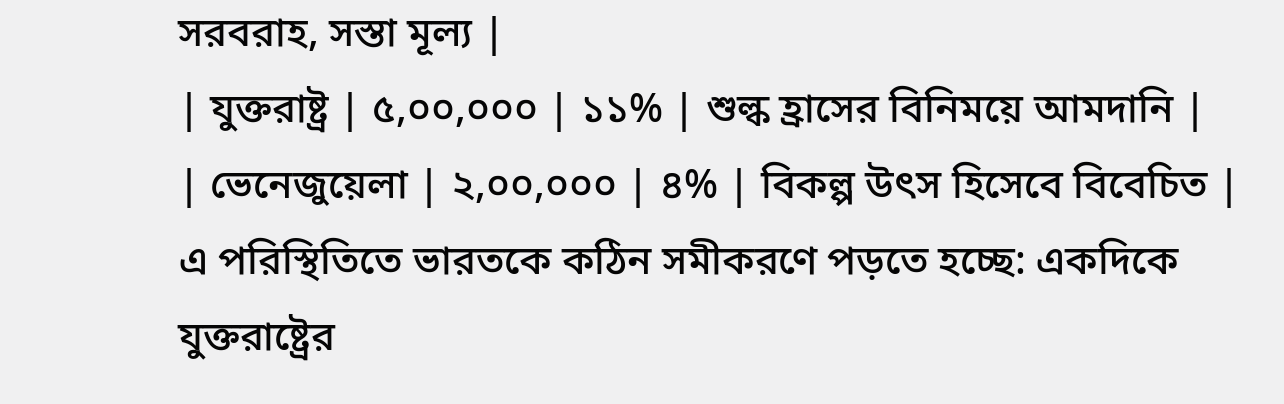সরবরাহ, সস্তা মূল্য |
| যুক্তরাষ্ট্র | ৫,০০,০০০ | ১১% | শুল্ক হ্রাসের বিনিময়ে আমদানি |
| ভেনেজুয়েলা | ২,০০,০০০ | ৪% | বিকল্প উৎস হিসেবে বিবেচিত |
এ পরিস্থিতিতে ভারতকে কঠিন সমীকরণে পড়তে হচ্ছে: একদিকে যুক্তরাষ্ট্রের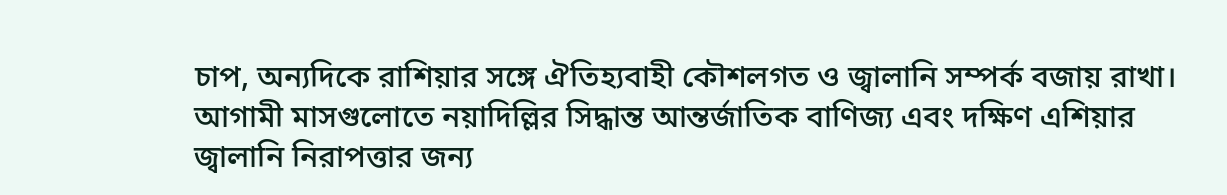চাপ, অন্যদিকে রাশিয়ার সঙ্গে ঐতিহ্যবাহী কৌশলগত ও জ্বালানি সম্পর্ক বজায় রাখা। আগামী মাসগুলোতে নয়াদিল্লির সিদ্ধান্ত আন্তর্জাতিক বাণিজ্য এবং দক্ষিণ এশিয়ার জ্বালানি নিরাপত্তার জন্য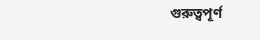গুরুত্বপূর্ণ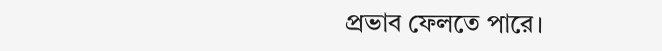প্রভাব ফেলতে পারে।